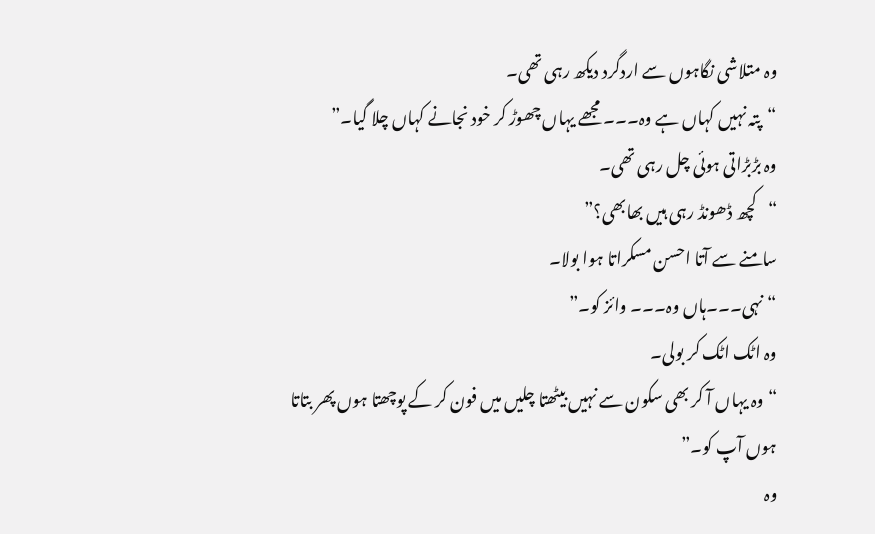وہ متلاشی نگاہوں سے اردگرد دیکھ رہی تھی۔
“پتہ نہیں کہاں ہے وہ۔۔۔ مجھے یہاں چھوڑ کر خود نجانے کہاں چلا گیا۔”
وہ بڑبڑاتی ہوئی چل رہی تھی۔
“کچھ ڈھونڈ رہی ہیں بھابھی؟”
سامنے سے آتا احسن مسکراتا ہوا بولا۔
“نہی۔۔۔ہاں وہ۔۔۔ وائز کو۔”
وہ اٹک اٹک کر بولی۔
“وہ یہاں آ کر بھی سکون سے نہیں بیٹھتا چلیں میں فون کر کے پوچھتا ہوں پھر بتاتا ہوں آپ کو۔”
وہ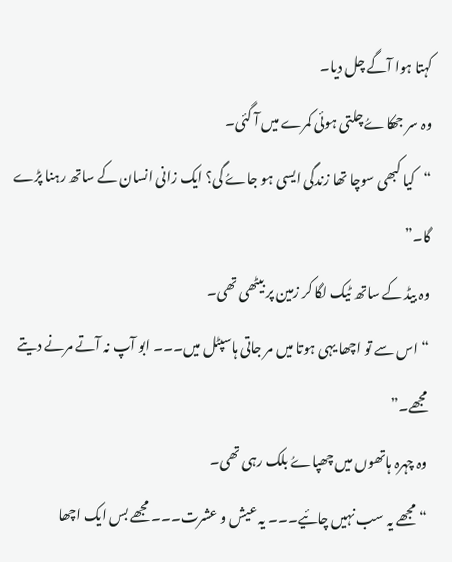کہتا ہوا آگے چل دیا۔
وہ سر جھکاےُ چلتی ہوئی کمرے میں آ گئی۔
“کیا کبھی سوچا تھا زندگی ایسی ہو جاےُ گی؟ ایک زانی انسان کے ساتھ رہنا پڑے گا۔”
وہ بیڈ کے ساتھ ٹیک لگا کر زمین پر بیٹھی تھی۔
“اس سے تو اچھا یہی ہوتا میں مر جاتی ہاسپٹل میں۔۔۔ ابو آپ نہ آتے مرنے دیتے مجھے۔”
وہ چہرہ ہاتھوں میں چھپاےُ بلک رہی تھی۔
“مجھے یہ سب نہیں چائیے۔۔۔ یہ عیش و عشرت۔۔۔ مجھے بس ایک اچھا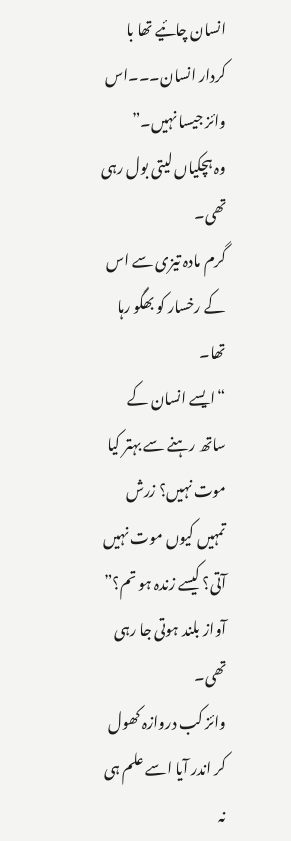انسان چائیے تھا با کردار انسان۔۔۔اس وائز جیسا نہیں۔”
وہ ہچکیاں لیتی بول رہی تھی۔
گرم مادہ تیزی سے اس کے رخسار کو بھگو رہا تھا۔
“ایسے انسان کے ساتھ رہنے سے بہتر کیا موت نہیں؟ زرش تمہیں کیوں موت نہیں آتی؟ کیسے زندہ ہو تم؟”
آواز بلند ہوتی جا رہی تھی۔
وائز کب دروازہ کھول کر اندر آیا اسے علم ہی نہ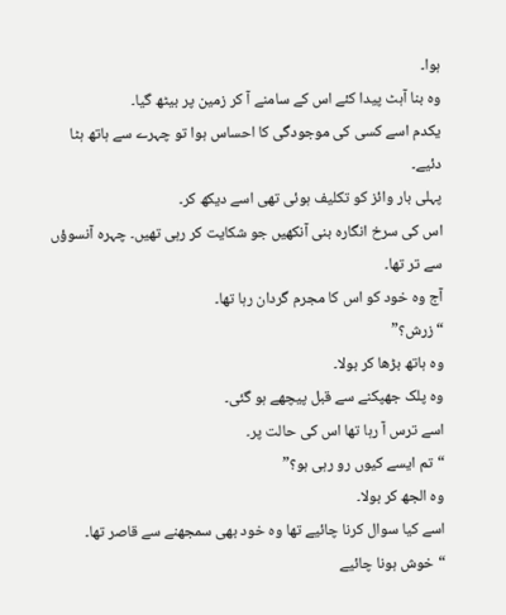ہوا۔
وہ بنا آہٹ پیدا کئے اس کے سامنے آ کر زمین پر بیٹھ گیا۔
یکدم اسے کسی کی موجودگی کا احساس ہوا تو چہرے سے ہاتھ ہٹا دئیے۔
پہلی بار وائز کو تکلیف ہوئی تھی اسے دیکھ کر۔
اس کی سرخ انگارہ بنی آنکھیں جو شکایت کر رہی تھیں۔ چہرہ آنسوؤں سے تر تھا۔
آج وہ خود کو اس کا مجرم گردان رہا تھا۔
“زرش؟”
وہ ہاتھ بڑھا کر بولا۔
وہ پلک جھپکنے سے قبل پیچھے ہو گئی۔
اسے ترس آ رہا تھا اس کی حالت پر۔
“تم ایسے کیوں رو رہی ہو؟”
وہ الجھ کر بولا۔
اسے کیا سوال کرنا چائیے تھا وہ خود بھی سمجھنے سے قاصر تھا۔
“خوش ہونا چائیے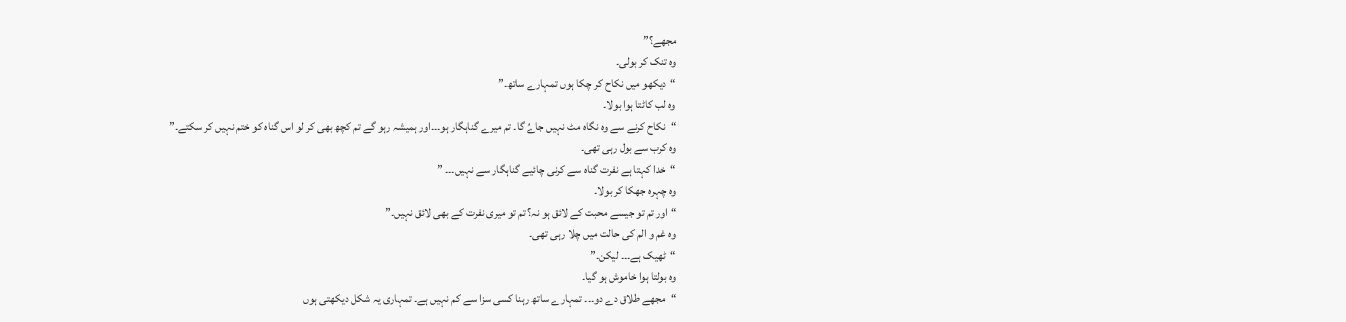مجھے؟”
وہ تنک کر بولی۔
“دیکھو میں نکاح کر چکا ہوں تمہارے ساتھ۔”
وہ لب کاٹتا ہوا بولا۔
“نکاح کرنے سے وہ نگاہ مٹ نہیں جاےُ گا۔ تم میرے گناہگار ہو۔۔۔اور ہمیشہ رہو گے تم کچھ بھی کر لو اس گناہ کو ختم نہیں کر سکتے۔”
وہ کرب سے بول رہی تھی۔
“خدا کہتا ہے نفرت گناہ سے کرنی چائیے گناہگار سے نہیں۔۔۔ ”
وہ چہرہ جھکا کر بولا۔
“اور تم تو جیسے محبت کے لائق ہو نہ؟ تم تو میری نفرت کے بھی لائق نہیں۔”
وہ غم و الم کی حالت میں چلا رہی تھی۔
“ٹھیک ہے۔۔۔ لیکن۔”
وہ بولتا ہوا خاموش ہو گیا۔
“مجھے طلاق دے دو۔۔۔ تمہارے ساتھ رہنا کسی سزا سے کم نہیں ہے۔ تمہاری یہ شکل دیکھتی ہوں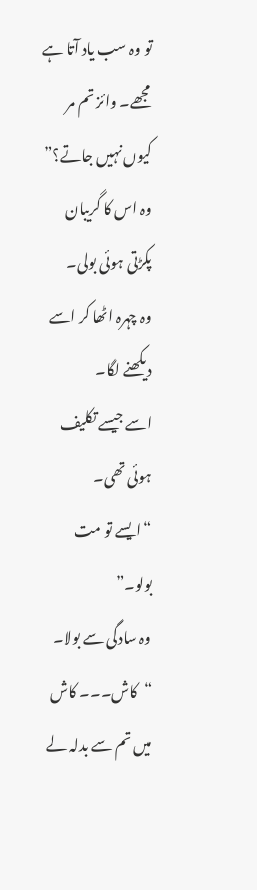تو وہ سب یاد آتا ہے مجھے۔ وائز تم مر کیوں نہیں جاتے؟”
وہ اس کا گریبان پکڑتی ہوئی بولی۔
وہ چہرہ اٹھا کر اسے دیکھنے لگا۔
اسے جیسے تکلیف ہوئی تھی۔
“ایسے تو مت بولو۔”
وہ سادگی سے بولا۔
“کاش۔۔۔ کاش میں تم سے بدلہ لے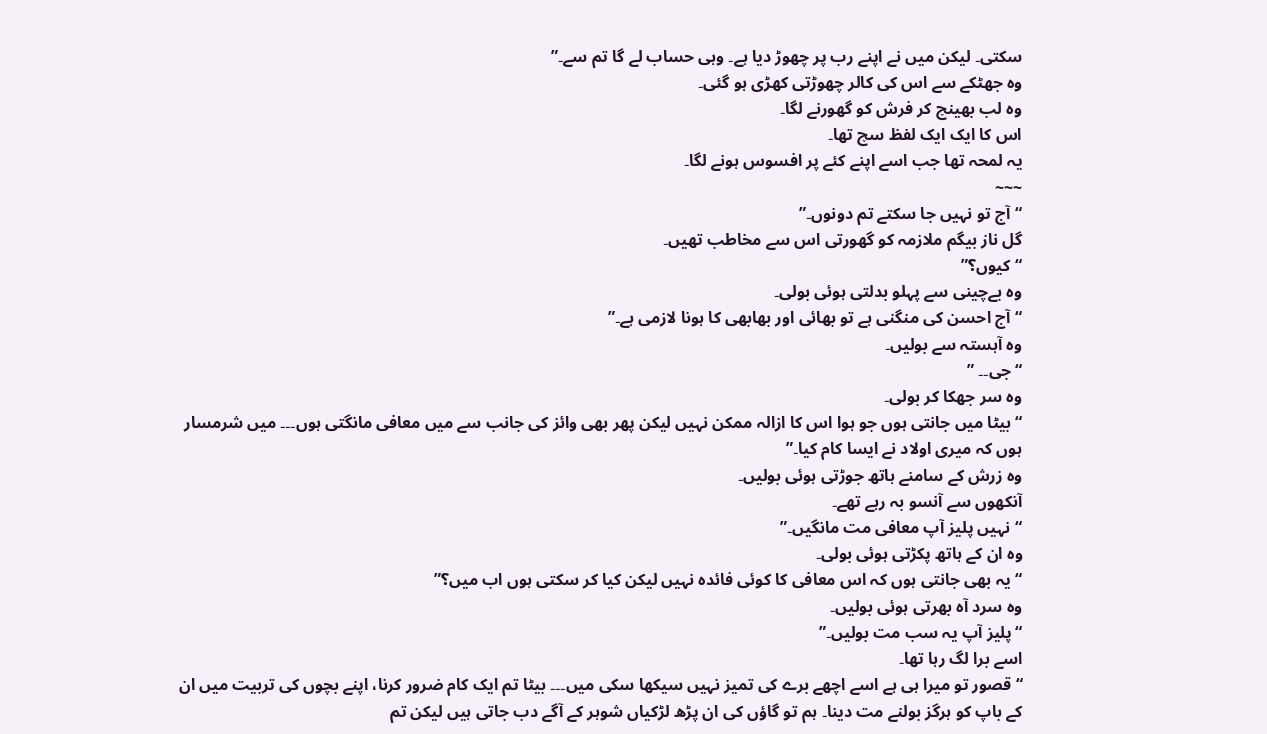سکتی۔ لیکن میں نے اپنے رب پر چھوڑ دیا ہے۔ وہی حساب لے گا تم سے۔”
وہ جھٹکے سے اس کی کالر چھوڑتی کھڑی ہو گئی۔
وہ لب بھینچ کر فرش کو گھورنے لگا۔
اس کا ایک ایک لفظ سچ تھا۔
یہ لمحہ تھا جب اسے اپنے کئے پر افسوس ہونے لگا۔
~~~
“آج تو نہیں جا سکتے تم دونوں۔”
گل ناز بیگم ملازمہ کو گھورتی اس سے مخاطب تھیں۔
“کیوں؟”
وہ بےچینی سے پہلو بدلتی ہوئی بولی۔
“آج احسن کی منگنی ہے تو بھائی اور بھابھی کا ہونا لازمی ہے۔”
وہ آہستہ سے بولیں۔
“جی۔۔ ”
وہ سر جھکا کر بولی۔
“بیٹا میں جانتی ہوں جو ہوا اس کا ازالہ ممکن نہیں لیکن پھر بھی وائز کی جانب سے میں معافی مانگتی ہوں۔۔۔ میں شرمسار ہوں کہ میری اولاد نے ایسا کام کیا۔”
وہ زرش کے سامنے ہاتھ جوڑتی ہوئی بولیں۔
آنکھوں سے آنسو بہ رہے تھے۔
“نہیں پلیز آپ معافی مت مانگیں۔”
وہ ان کے ہاتھ پکڑتی ہوئی بولی۔
“یہ بھی جانتی ہوں کہ اس معافی کا کوئی فائدہ نہیں لیکن کیا کر سکتی ہوں اب میں؟”
وہ سرد آہ بھرتی ہوئی بولیں۔
“پلیز آپ یہ سب مت بولیں۔”
اسے برا لگ رہا تھا۔
“قصور تو میرا ہی ہے اسے اچھے برے کی تمیز نہیں سیکھا سکی میں۔۔۔ بیٹا تم ایک کام ضرور کرنا، اپنے بچوں کی تربیت میں ان کے باپ کو ہرگز بولنے مت دینا۔ ہم تو گاؤں کی ان پڑھ لڑکیاں شوہر کے آگے دب جاتی ہیں لیکن تم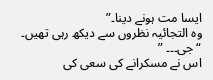ایسا مت ہونے دینا۔”
وہ التجائیہ نظروں سے دیکھ رہی تھیں۔
“جی۔۔۔ ”
اس نے مسکرانے کی سعی کی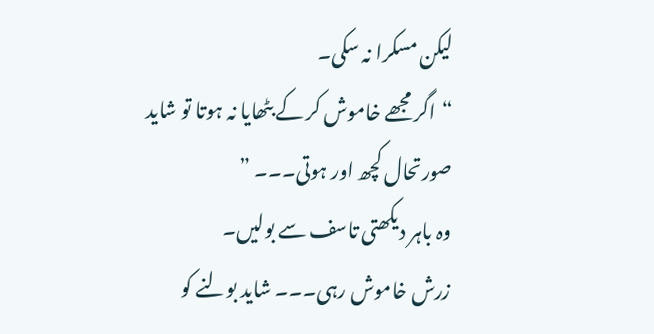لیکن مسکرا نہ سکی۔
“اگر مجھے خاموش کر کے بٹھایا نہ ہوتا تو شاید صورتحال کچھ اور ہوتی۔۔۔ ”
وہ باہر دیکھتی تاسف سے بولیں۔
زرش خاموش رہی۔۔۔ شاید بولنے کو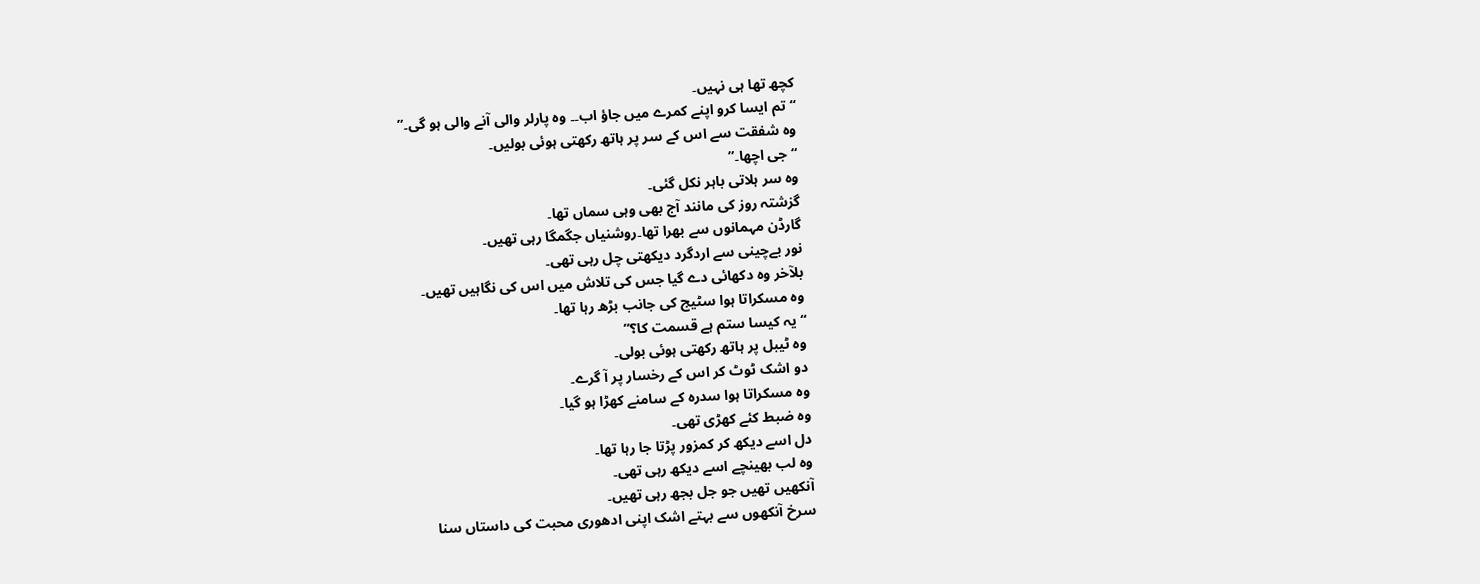کچھ تھا ہی نہیں۔
“تم ایسا کرو اپنے کمرے میں جاؤ اب۔۔ وہ پارلر والی آنے والی ہو گی۔”
وہ شفقت سے اس کے سر پر ہاتھ رکھتی ہوئی بولیں۔
“جی اچھا۔”
وہ سر ہلاتی باہر نکل گئی۔
گزشتہ روز کی مانند آج بھی وہی سماں تھا۔
گارڈن مہمانوں سے بھرا تھا۔روشنیاں جگمگا رہی تھیں۔
نور بےچینی سے اردگرد دیکھتی چل رہی تھی۔
بلآخر وہ دکھائی دے گیا جس کی تلاش میں اس کی نگاہیں تھیں۔
وہ مسکراتا ہوا سٹیج کی جانب بڑھ رہا تھا۔
“یہ کیسا ستم ہے قسمت کا؟”
وہ ٹیبل پر ہاتھ رکھتی ہوئی بولی۔
دو اشک ٹوٹ کر اس کے رخسار پر آ گرے۔
وہ مسکراتا ہوا سدرہ کے سامنے کھڑا ہو گیا۔
وہ ضبط کئے کھڑی تھی۔
دل اسے دیکھ کر کمزور پڑتا جا رہا تھا۔
وہ لب بھینچے اسے دیکھ رہی تھی۔
آنکھیں تھیں جو جل بجھ رہی تھیں۔
سرخ آنکھوں سے بہتے اشک اپنی ادھوری محبت کی داستاں سنا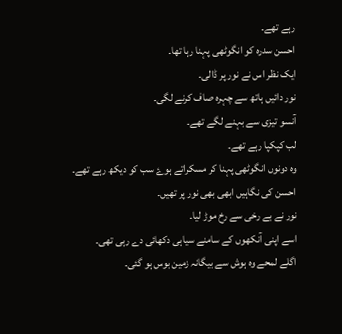رہے تھے۔
احسن سدرہ کو انگوٹھی پہنا رہا تھا۔
ایک نظر اس نے نور پر ڈالی۔
نور دائیں ہاتھ سے چہرہ صاف کرنے لگی۔
آنسو تیزی سے بہنے لگے تھے۔
لب کپکپا رہے تھے۔
وہ دونوں انگوٹھی پہنا کر مسکراتے ہوۓ سب کو دیکھ رہے تھے۔
احسن کی نگاہیں ابھی بھی نور پر تھیں۔
نور نے بے رخی سے رخ موڑ لیا۔
اسے اپنی آنکھوں کے سامنے سیاہی دکھائی دے رہی تھی۔
اگلے لمحے وہ ہوش سے بیگانہ زمین بوس ہو گئی۔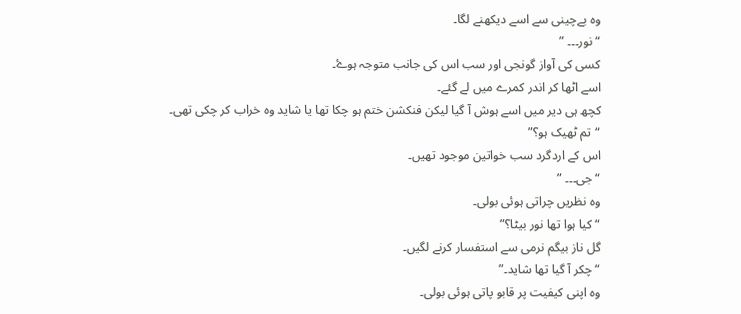وہ بےچینی سے اسے دیکھنے لگا۔
“نور۔۔۔ ”
کسی کی آواز گونجی اور سب اس کی جانب متوجہ ہوۓ۔
اسے اٹھا کر اندر کمرے میں لے گئے۔
کچھ ہی دیر میں اسے ہوش آ گیا لیکن فنکشن ختم ہو چکا تھا یا شاید وہ خراب کر چکی تھی۔
“تم ٹھیک ہو؟”
اس کے اردگرد سب خواتین موجود تھیں۔
“جی۔۔۔ ”
وہ نظریں چراتی ہوئی بولی۔
“کیا ہوا تھا نور بیٹا؟”
گل ناز بیگم نرمی سے استفسار کرنے لگیں۔
“چکر آ گیا تھا شاید۔”
وہ اپنی کیفیت پر قابو پاتی ہوئی بولی۔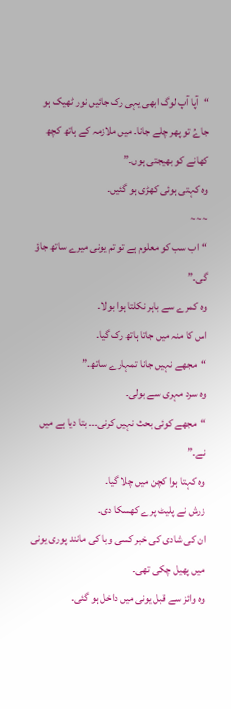“آپا آپ لوگ ابھی یہی رک جائیں نور ٹھیک ہو جاےُ تو پھر چلے جانا۔ میں ملازمہ کے ہاتھ کچھ کھانے کو بھیجتی ہوں۔”
وہ کہتی ہوئی کھڑی ہو گئیں۔
~~~
“اب سب کو معلوم ہے تو تم یونی میرے ساتھ جاؤ گی۔”
وہ کمرے سے باہر نکلتا ہوا بولا۔
اس کا منہ میں جاتا ہاتھ رک گیا۔
“مجھے نہیں جانا تمہارے ساتھ۔”
وہ سرد مہری سے بولی۔
“مجھے کوئی بحث نہیں کرنی۔۔۔ بتا دیا ہے میں نے۔”
وہ کہتا ہوا کچن میں چلا گیا۔
زرش نے پلیٹ پرے کھسکا دی۔
ان کی شادی کی خبر کسی وبا کی مانند پوری یونی میں پھیل چکی تھی۔
وہ وائز سے قبل یونی میں داخل ہو گئی۔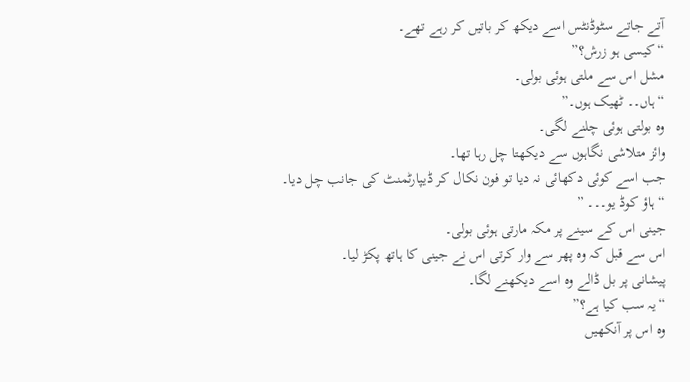آتے جاتے سٹوڈنٹس اسے دیکھ کر باتیں کر رہے تھے۔
“کیسی ہو زرش؟”
مشل اس سے ملتی ہوئی بولی۔
“ہاں۔۔ ٹھیک ہوں۔”
وہ بولتی ہوئی چلنے لگی۔
وائز متلاشی نگاہوں سے دیکھتا چل رہا تھا۔
جب اسے کوئی دکھائی نہ دیا تو فون نکال کر ڈیپارٹمنٹ کی جانب چل دیا۔
“ہاؤ کوڈ یو۔۔۔ ”
جینی اس کے سینے پر مکہ مارتی ہوئی بولی۔
اس سے قبل کہ وہ پھر سے وار کرتی اس نے جینی کا ہاتھ پکڑ لیا۔
پیشانی پر بل ڈالے وہ اسے دیکھنے لگا۔
“یہ سب کیا ہے؟”
وہ اس پر آنکھیں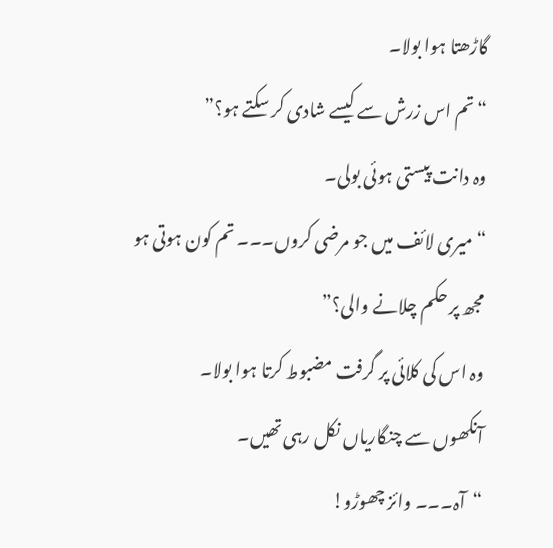گاڑھتا ہوا بولا۔
“تم اس زرش سے کیسے شادی کر سکتے ہو؟”
وہ دانت پیستی ہوئی بولی۔
“میری لائف میں جو مرضی کروں۔۔۔ تم کون ہوتی ہو مجھ پر حکم چلانے والی؟”
وہ اس کی کلائی پر گرفت مضبوط کرتا ہوا بولا۔
آنکھوں سے چنگاریاں نکل رہی تھیں۔
“آہ۔۔۔ وائز چھوڑو!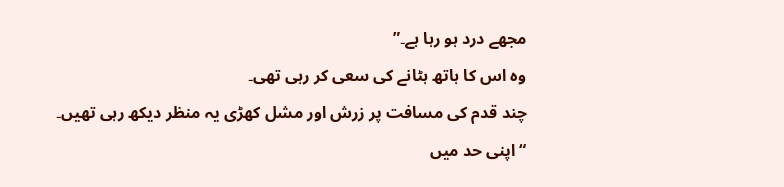مجھے درد ہو رہا ہے۔”
وہ اس کا ہاتھ ہٹانے کی سعی کر رہی تھی۔
چند قدم کی مسافت پر زرش اور مشل کھڑی یہ منظر دیکھ رہی تھیں۔
“اپنی حد میں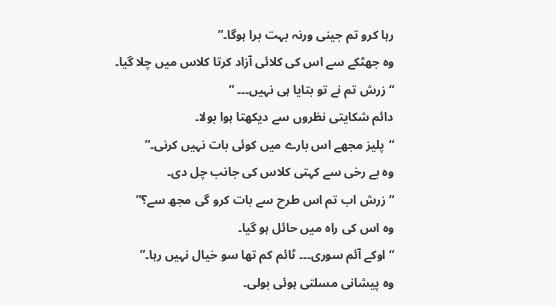رہا کرو تم جینی ورنہ بہت برا ہوگا۔”
وہ جھٹکے سے اس کی کلائی آزاد کرتا کلاس میں چلا گیا۔
“زرش تم نے تو بتایا ہی نہیں۔۔۔ ”
دائم شکایتی نظروں سے دیکھتا ہوا بولا۔
“پلیز مجھے اس بارے میں کوئی بات نہیں کرنی۔”
وہ بے رخی سے کہتی کلاس کی جانب چل دی۔
“زرش اب تم اس طرح سے بات کرو گی مجھ سے؟”
وہ اس کی راہ میں حائل ہو گیا۔
“اوکے آئم سوری۔۔۔ ٹائم کم تھا سو خیال نہیں رہا۔”
وہ پیشانی مسلتی ہوئی بولی۔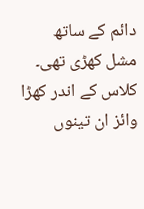دائم کے ساتھ مشل کھڑی تھی۔
کلاس کے اندر کھڑا وائز ان تینوں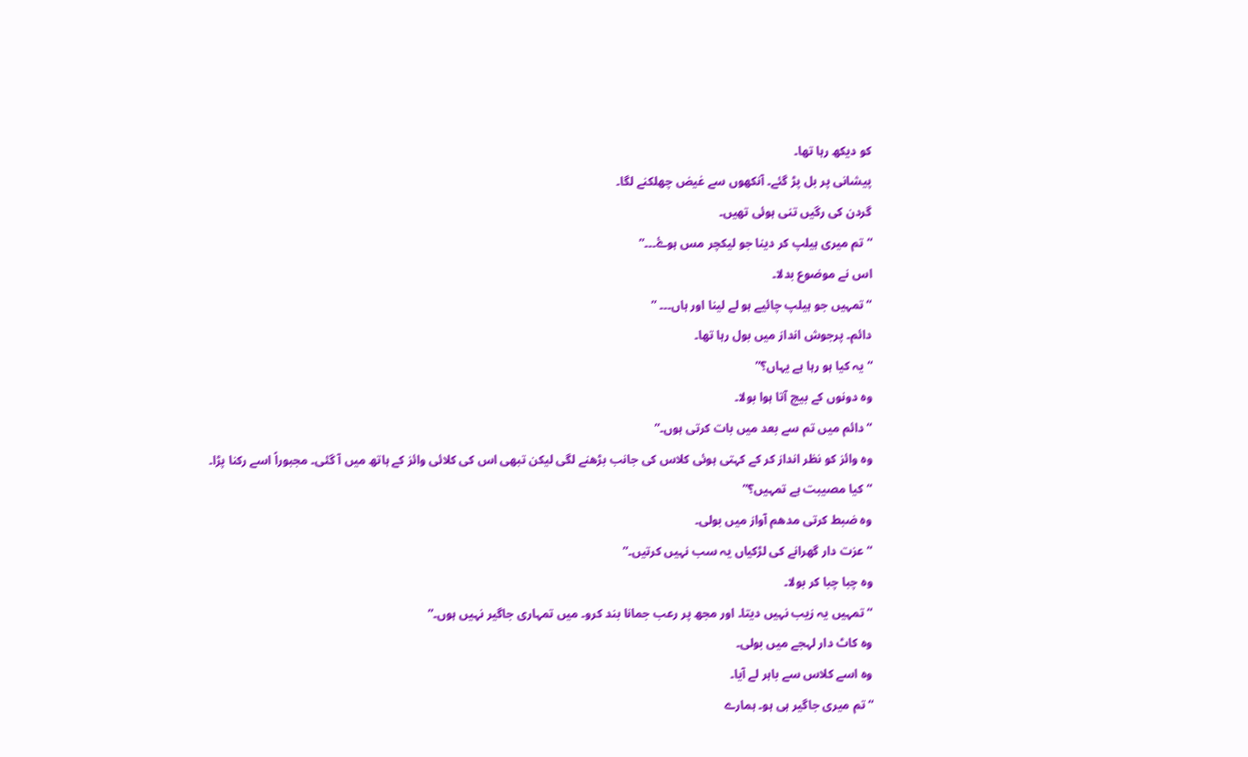کو دیکھ رہا تھا۔
پیشانی پر بل پڑ گئے۔ آنکھوں سے غیض چھلکنے لگا۔
گردن کی رگیں تنی ہوئی تھیں۔
“تم میری ہیلپ کر دینا جو لیکچر مس ہوۓ۔۔۔”
اس نے موضوع بدلا۔
“تمہیں جو ہیلپ چائیے ہو لے لینا اور ہاں۔۔۔ ”
دائم۔ پرجوش انداز میں بول رہا تھا۔
“یہ کیا ہو رہا ہے یہاں؟”
وہ دونوں کے بیچ آتا ہوا بولا۔
“دائم میں تم سے بعد میں بات کرتی ہوں۔”
وہ وائز کو نظر انداز کر کے کہتی ہوئی کلاس کی جانب بڑھنے لگی لیکن تبھی اس کی کلائی وائز کے ہاتھ میں آ گئی۔ مجبوراً اسے رکنا پڑا۔
“کیا مصیبت ہے تمہیں؟”
وہ ضبط کرتی مدھم آواز میں بولی۔
“عزت دار گھرانے کی لڑکیاں یہ سب نہیں کرتیں۔”
وہ چبا چبا کر بولا۔
“تمہیں یہ زیب نہیں دیتا۔ اور مجھ پر رعب جمانا بند کرو۔ میں تمہاری جاگیر نہیں ہوں۔”
وہ کاٹ دار لہجے میں بولی۔
وہ اسے کلاس سے باہر لے آیا۔
“تم میری جاگیر ہی ہو۔ ہمارے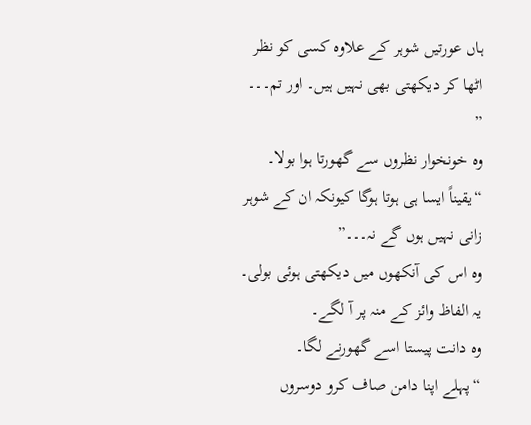ہاں عورتیں شوہر کے علاوہ کسی کو نظر اٹھا کر دیکھتی بھی نہیں ہیں۔ اور تم۔۔۔ ”
وہ خونخوار نظروں سے گھورتا ہوا بولا۔
“یقیناً ایسا ہی ہوتا ہوگا کیونکہ ان کے شوہر زانی نہیں ہوں گے نہ۔۔۔”
وہ اس کی آنکھوں میں دیکھتی ہوئی بولی۔
یہ الفاظ وائز کے منہ پر آ لگے۔
وہ دانت پیستا اسے گھورنے لگا۔
“پہلے اپنا دامن صاف کرو دوسروں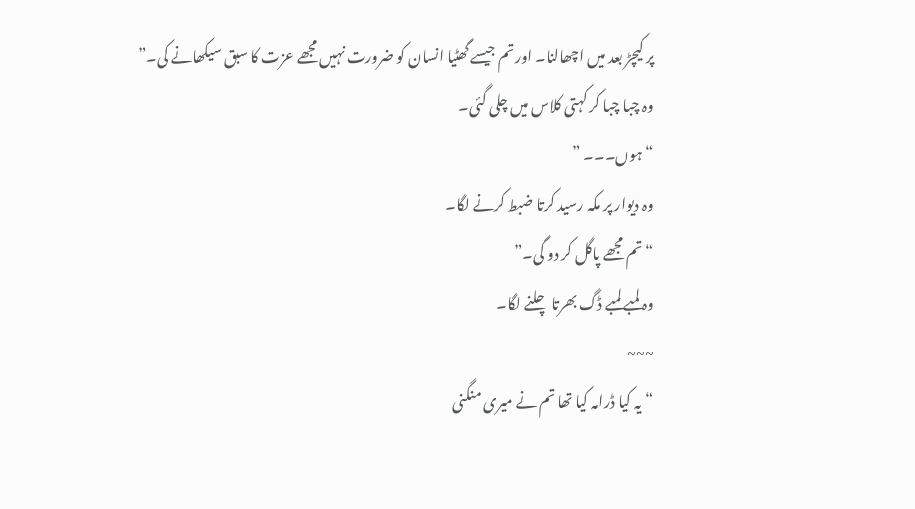پر کیچڑ بعد میں اچھالنا۔ اور تم جیسے گھٹیا انسان کو ضرورت نہیں مجھے عزت کا سبق سیکھانے کی۔”
وہ چبا چبا کر کہتی کلاس میں چلی گئی۔
“ہوں۔۔۔ ”
وہ دیوار پر مکہ رسید کرتا ضبط کرنے لگا۔
“تم مجھے پاگل کر دو گی۔”
وہ لمبے لمبے ڈگ بھرتا چلنے لگا۔
~~~
“یہ کیا ڈرامہ کیا تھا تم نے میری منگنی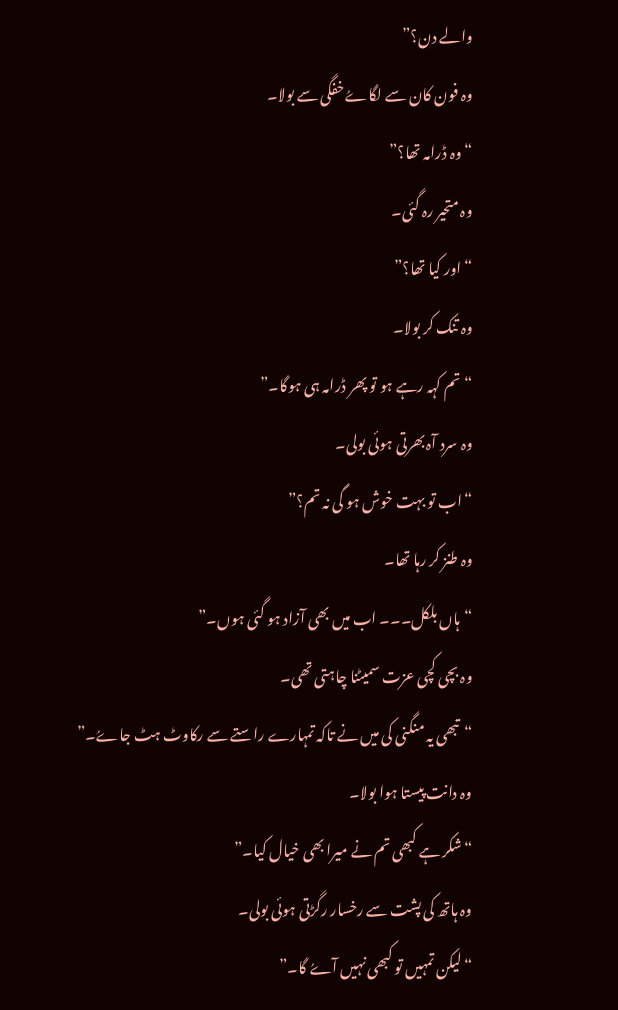والے دن؟”
وہ فون کان سے لگاےُ خفگی سے بولا۔
“وہ ڈرامہ تھا؟”
وہ متحیر رہ گئی۔
“اور کیا تھا؟”
وہ تنک کر بولا۔
“تم کہہ رہے ہو تو پھر ڈرامہ ہی ہوگا۔”
وہ سرد آہ بھرتی ہوئی بولی۔
“اب تو بہت خوش ہو گی نہ تم؟”
وہ طنز کر رہا تھا۔
“ہاں بلکل۔۔۔ اب میں بھی آزاد ہو گئی ہوں۔”
وہ بچی کچی عزت سمیٹنا چاہتی تھی۔
“تبھی یہ منگنی کی میں نے تاکہ تمہارے راستے سے رکاوٹ ہٹ جاےُ۔”
وہ دانت پیستا ہوا بولا۔
“شکر ہے کبھی تم نے میرا بھی خیال کیا۔”
وہ ہاتھ کی پشت سے رخسار رگڑتی ہوئی بولی۔
“لیکن تمہیں تو کبھی نہیں آےُ گا۔”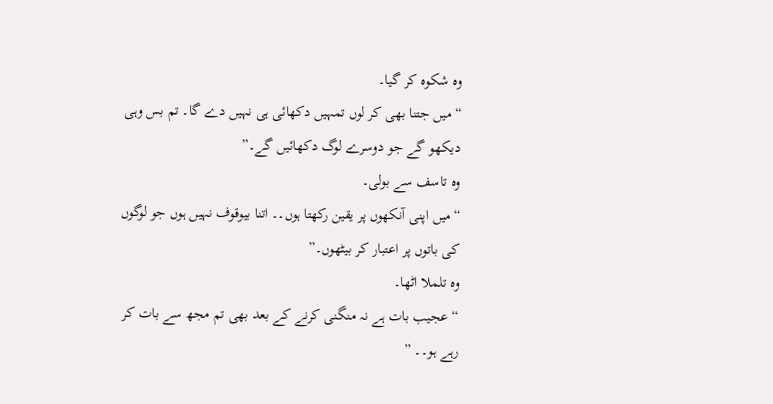وہ شکوہ کر گیا۔
“میں جتنا بھی کر لوں تمہیں دکھائی ہی نہیں دے گا۔ تم بس وہی دیکھو گے جو دوسرے لوگ دکھائیں گے۔”
وہ تاسف سے بولی۔
“میں اپنی آنکھوں پر یقین رکھتا ہوں۔۔ اتنا بیوقوف نہیں ہوں جو لوگوں کی باتوں پر اعتبار کر بیٹھوں۔”
وہ تلملا اٹھا۔
“عجیب بات ہے نہ منگنی کرنے کے بعد بھی تم مجھ سے بات کر رہے ہو۔۔ ”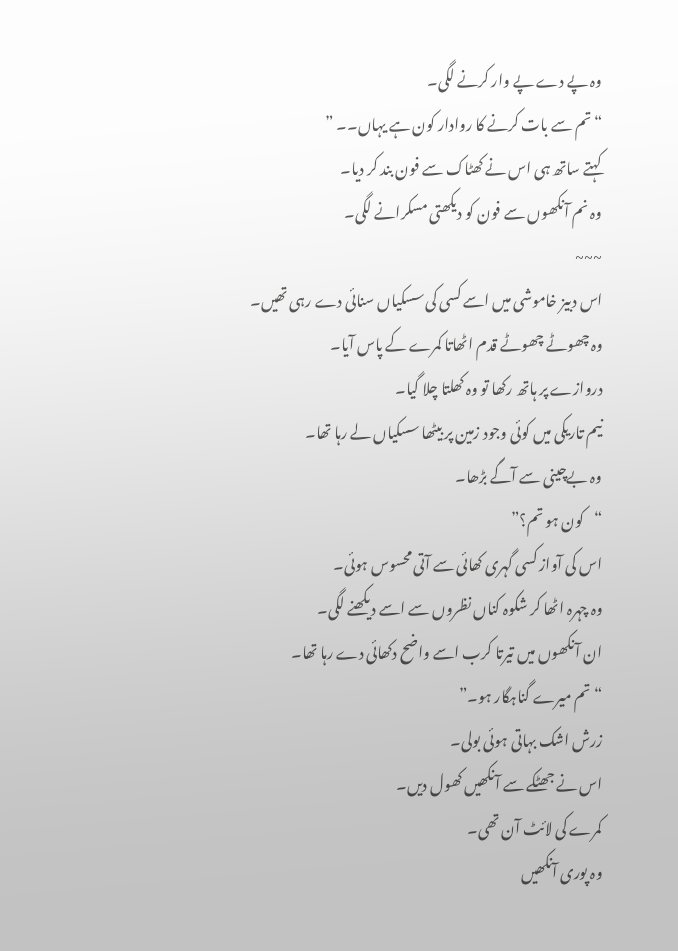وہ پے دے پے وار کرنے لگی۔
“تم سے بات کرنے کا روادار کون ہے یہاں۔۔ ”
کہتے ساتھ ہی اس نے کھٹاک سے فون بند کر دیا۔
وہ نم آنکھوں سے فون کو دیکھتی مسکرانے لگی۔
~~~
اس دبیز خاموشی میں اسے کسی کی سسکیاں سنائی دے رہی تھیں۔
وہ چھوٹے چھوٹے قدم اٹھاتا کمرے کے پاس آیا۔
دروازے پر ہاتھ رکھا تو وہ کھلتا چلا گیا۔
نیم تاریکی میں کوئی وجود زمین پر بیٹھا سسکیاں لے رہا تھا۔
وہ بےچینی سے آگے بڑھا۔
“کون ہو تم؟”
اس کی آواز کسی گہری کھائی سے آتی محسوس ہوئی۔
وہ چہرہ اٹھا کر شکوہ کناں نظروں سے اسے دیکھنے لگی۔
ان آنکھوں میں تیرتا کرب اسے واضح دکھائی دے رہا تھا۔
“تم میرے گناہگار ہو۔”
زرش اشک بہاتی ہوئی بولی۔
اس نے جھٹکے سے آنکھیں کھول دیں۔
کمرے کی لائٹ آن تھی۔
وہ پوری آنکھیں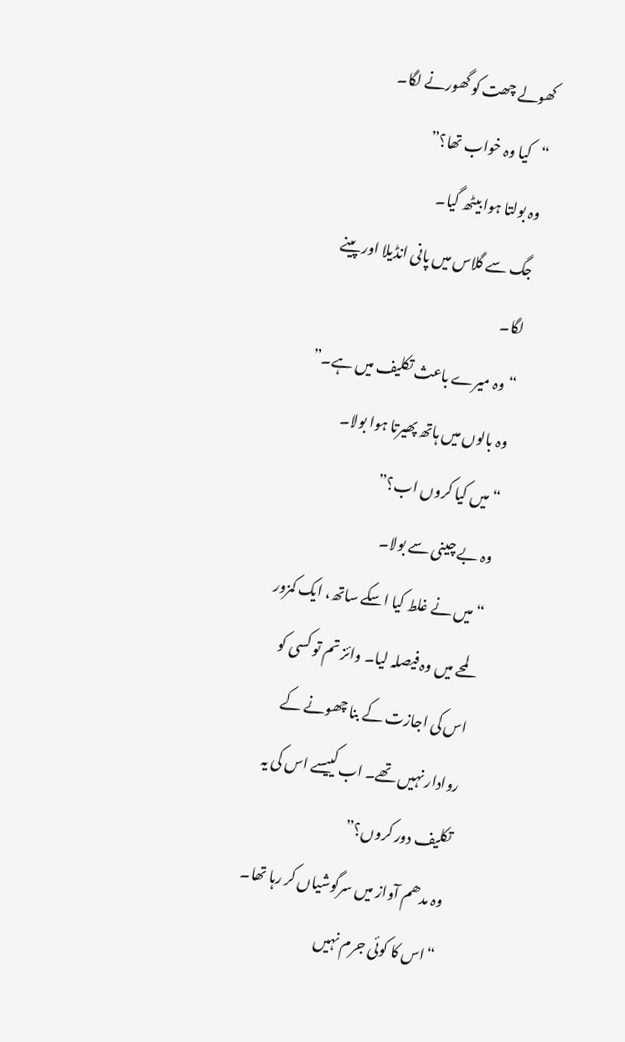کھولے چھت کو گھورنے لگا۔
“کیا وہ خواب تھا؟”
وہ بولتا ہوا بیٹھ گیا۔
جگ سے گلاس میں پانی انڈیلا اور پینے لگا۔
“وہ میرے باعث تکلیف میں ہے۔”
وہ بالوں میں ہاتھ پھیرتا ہوا بولا۔
“میں کیا کروں اب؟”
وہ بے چینی سے بولا۔
“میں نے غلط کیا اسکے ساتھ، ایک کمزور لمحے میں وہ فیصلہ لیا۔ وائز تم تو کسی کو اس کی اجازت کے بنا چھونے کے روادار نہیں تھے۔ اب کییسے اس کی یہ تکلیف دور کروں؟”
وہ مدھم آواز میں سرگوشیاں کر رہا تھا۔
“اس کا کوئی جرم نہیں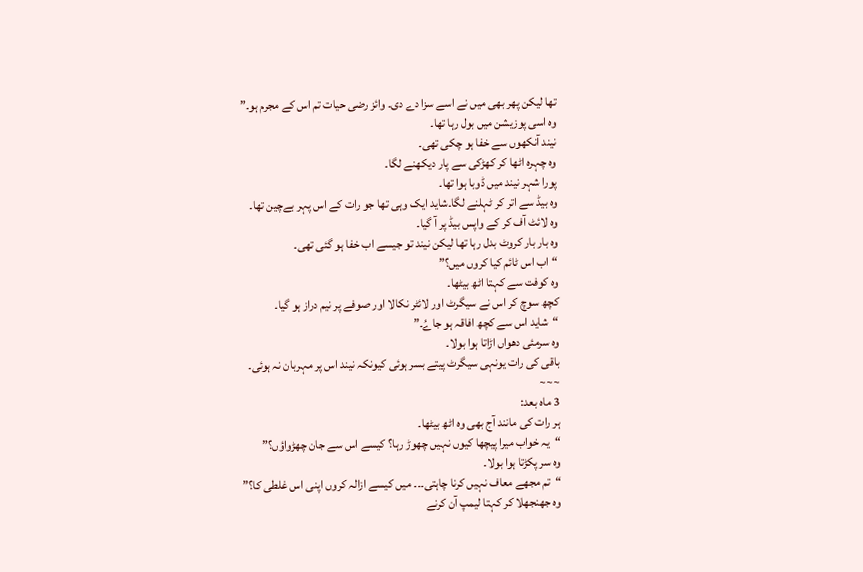تھا لیکن پھر بھی میں نے اسے سزا دے دی۔ وائز رضی حیات تم اس کے مجرم ہو۔”
وہ اسی پوزیشن میں بول رہا تھا۔
نیند آنکھوں سے خفا ہو چکی تھی۔
وہ چہرہ اٹھا کر کھڑکی سے پار دیکھنے لگا۔
پورا شہر نیند میں ڈوبا ہوا تھا۔
وہ بیڈ سے اتر کر ٹہلنے لگا۔شاید ایک وہی تھا جو رات کے اس پہر بےچین تھا۔
وہ لائٹ آف کر کے واپس بیڈ پر آ گیا۔
وہ بار بار کروٹ بدل رہا تھا لیکن نیند تو جیسے اب خفا ہو گئی تھی۔
“اب اس ٹائم کیا کروں میں؟”
وہ کوفت سے کہتا اٹھ بیٹھا۔
کچھ سوچ کر اس نے سیگرٹ اور لائٹر نکالا اور صوفے پر نیم دراز ہو گیا۔
“شاید اس سے کچھ افاقہ ہو جاےُ۔”
وہ سرمئی دھواں اڑاتا ہوا بولا۔
باقی کی رات یونہی سیگرٹ پیتے بسر ہوئی کیونکہ نیند اس پر مہربان نہ ہوئی۔
~~~
3 ماہ بعد:
ہر رات کی مانند آج بھی وہ اٹھ بیٹھا۔
“یہ خواب میرا پیچھا کیوں نہیں چھوڑ رہا؟ کیسے اس سے جان چھڑواؤں؟”
وہ سر پکڑتا ہوا بولا۔
“تم مجھے معاف نہیں کرنا چاہتی۔۔۔ میں کیسے ازالہ کروں اپنی اس غلطی کا؟”
وہ جھنجھلا کر کہتا لیمپ آن کرنے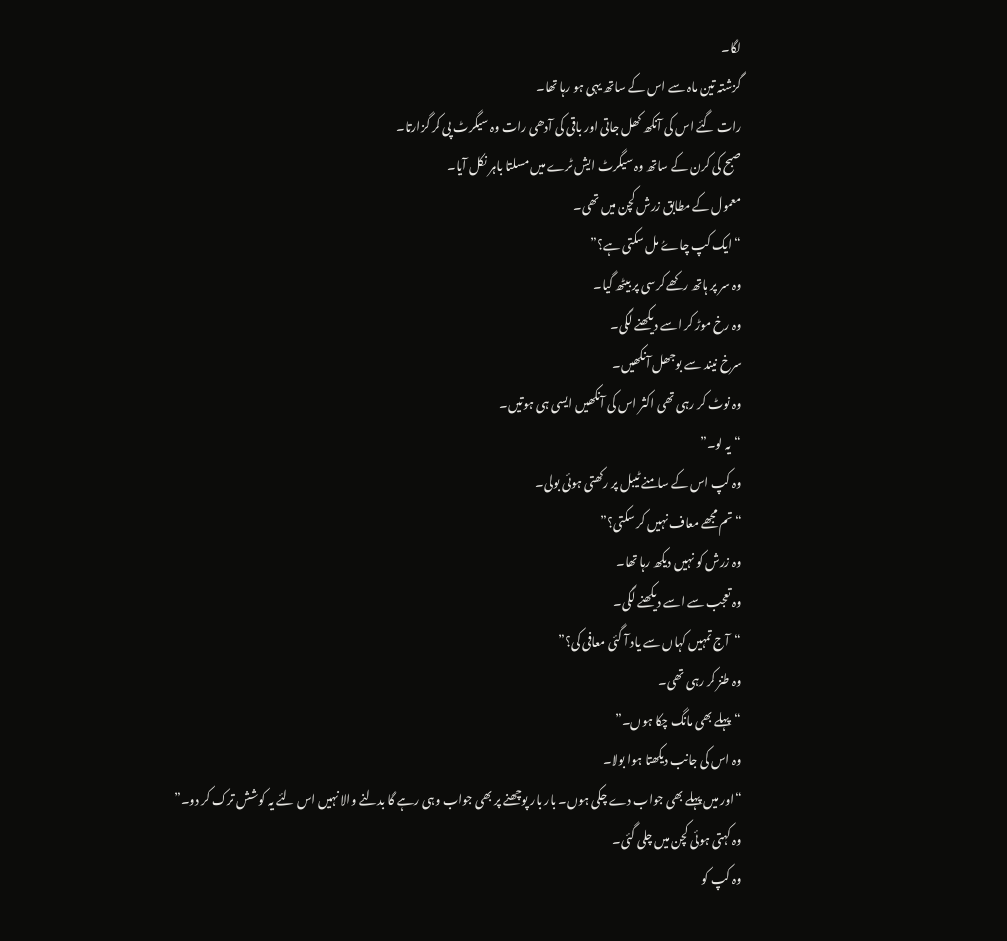لگا۔
گزشتہ تین ماہ سے اس کے ساتھ یہی ہو رہا تھا۔
رات گئے اس کی آنکھ کھل جاتی اور باقی کی آدھی رات وہ سیگرٹ پی کر گزارتا۔
صبح کی کرن کے ساتھ وہ سیگرٹ ایش ٹرے میں مسلتا باہر نکل آیا۔
معمول کے مطابق زرش کچن میں تھی۔
“ایک کپ چاےُ مل سکتی ہے؟”
وہ سر پر ہاتھ رکھے کرسی پر بیٹھ گیا۔
وہ رخ موڑ کر اسے دیکھنے لگی۔
سرخ نیند سے بوجھل آنکھیں۔
وہ نوٹ کر رہی تھی اکثر اس کی آنکھیں ایسی ہی ہوتیں۔
“یہ لو۔”
وہ کپ اس کے سامنے ٹیبل پر رکھتی ہوئی بولی۔
“تم مجھے معاف نہیں کر سکتی؟”
وہ زرش کو نہیں دیکھ رہا تھا۔
وہ تعجب سے اسے دیکھنے لگی۔
“آج تمہیں کہاں سے یاد آ گئی معافی کی؟”
وہ طنز کر رہی تھی۔
“پہلے بھی مانگ چکا ہوں۔”
وہ اس کی جانب دیکھتا ہوا بولا۔
“اور میں پہلے بھی جواب دے چکی ہوں۔ بار بار پوچھنے پر بھی جواب وہی رہے گا بدلنے والا نہیں اس لئے یہ کوشش ترک کر دو۔”
وہ کہتی ہوئی کچن میں چلی گئی۔
وہ کپ کو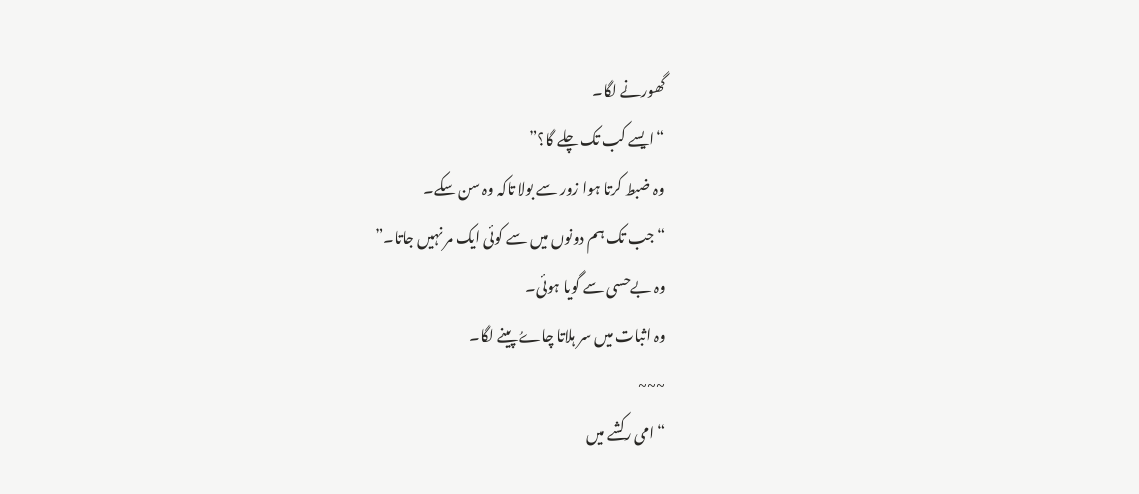گھورنے لگا۔
“ایسے کب تک چلے گا؟”
وہ ضبط کرتا ہوا زور سے بولا تاکہ وہ سن سکے۔
“جب تک ہم دونوں میں سے کوئی ایک مر نہیں جاتا۔”
وہ بےحسی سے گویا ہوئی۔
وہ اثبات میں سر ہلاتا چاےُ پینے لگا۔
~~~
“امی رکشے میں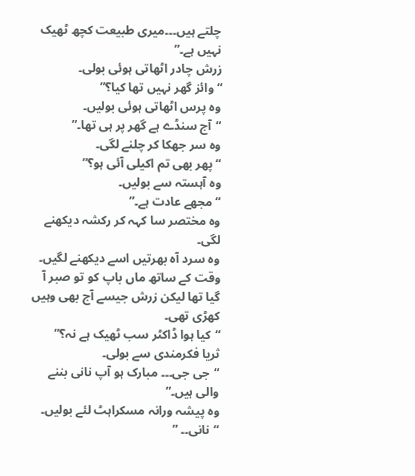چلتے ہیں۔۔۔میری طبیعت کچھ ٹھیک نہیں ہے۔”
زرش چادر اٹھاتی ہوئی بولی۔
“وائز گھر نہیں تھا کیا؟”
وہ پرس اٹھاتی ہوئی بولیں۔
“آج سنڈے ہے گھر پر ہی تھا۔”
وہ سر جھکا کر چلنے لگی۔
“پھر بھی تم اکیلی آئی ہو؟”
وہ آہستہ سے بولیں۔
“مجھے عادت ہے۔”
وہ مختصر سا کہہ کر رکشہ دیکھنے لگی۔
وہ سرد آہ بھرتیں اسے دیکھنے لگیں۔
وقت کے ساتھ ماں باپ کو تو صبر آ گیا تھا لیکن زرش جیسے آج بھی وہیں کھڑی تھی۔
“کیا ہوا ڈاکٹر سب ٹھیک ہے نہ؟”
ثریا فکرمندی سے بولی۔
“جی جی۔۔۔ مبارک ہو آپ نانی بننے والی ہیں۔”
وہ پیشہ ورانہ مسکراہٹ لئے بولیں۔
“نانی۔۔ ”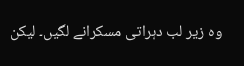وہ زیر لب دہراتی مسکرانے لگیں۔ لیکن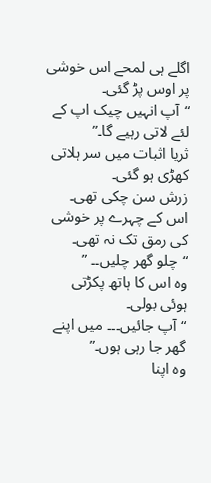اگلے ہی لمحے اس خوشی پر اوس پڑ گئی۔
“آپ انہیں چیک اپ کے لئے لاتی رہیے گا۔”
ثریا اثبات میں سر ہلاتی کھڑی ہو گئی۔
زرش سن چکی تھی۔
اس کے چہرے پر خوشی کی رمق تک نہ تھی۔
“چلو گھر چلیں۔۔ ”
وہ اس کا ہاتھ پکڑتی ہوئی بولی۔
“آپ جائیں۔۔۔ میں اپنے گھر جا رہی ہوں۔”
وہ اپنا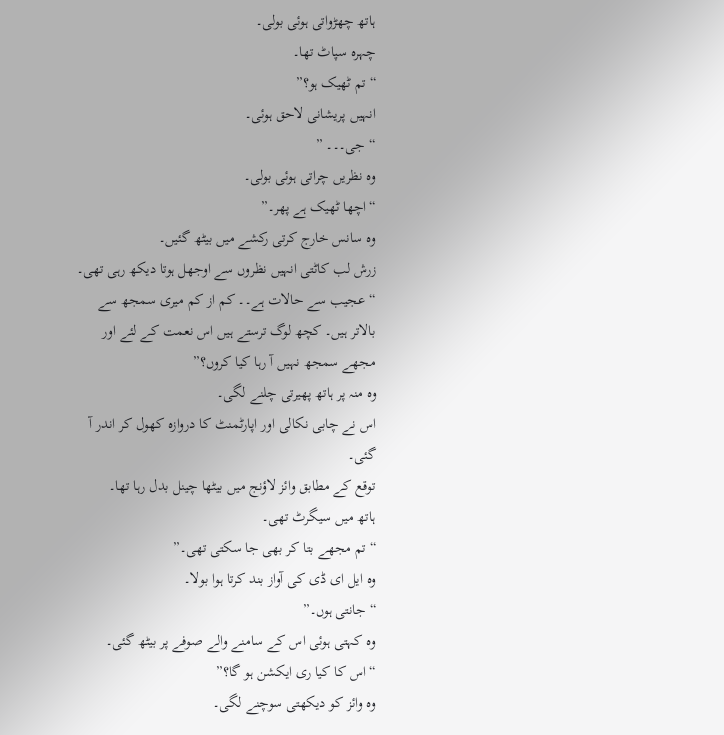ہاتھ چھڑواتی ہوئی بولی۔
چہرہ سپاٹ تھا۔
“تم ٹھیک ہو؟”
انہیں پریشانی لاحق ہوئی۔
“جی۔۔۔ ”
وہ نظریں چراتی ہوئی بولی۔
“اچھا ٹھیک ہے پھر۔”
وہ سانس خارج کرتی رکشے میں بیٹھ گئیں۔
زرش لب کاٹتی انہیں نظروں سے اوجھل ہوتا دیکھ رہی تھی۔
“عجیب سے حالات ہے۔۔ کم از کم میری سمجھ سے بالاتر ہیں۔ کچھ لوگ ترستے ہیں اس نعمت کے لئے اور مجھے سمجھ نہیں آ رہا کیا کروں؟”
وہ منہ پر ہاتھ پھیرتی چلنے لگی۔
اس نے چابی نکالی اور اپارٹمنٹ کا دروازہ کھول کر اندر آ گئی۔
توقع کے مطابق وائز لاؤنج میں بیٹھا چینل بدل رہا تھا۔
ہاتھ میں سیگرٹ تھی۔
“تم مجھے بتا کر بھی جا سکتی تھی۔”
وہ ایل ای ڈی کی آواز بند کرتا ہوا بولا۔
“جانتی ہوں۔”
وہ کہتی ہوئی اس کے سامنے والے صوفے پر بیٹھ گئی۔
“اس کا کیا ری ایکشن ہو گا؟”
وہ وائز کو دیکھتی سوچنے لگی۔